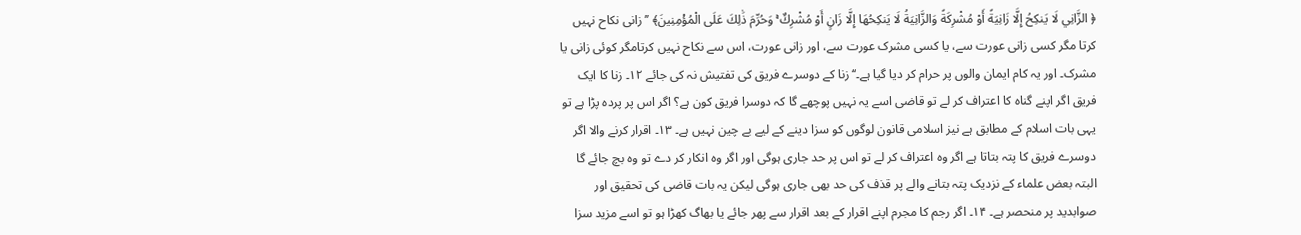﴿ الزَّانِي لَا يَنكِحُ إِلَّا زَانِيَةً أَوْ مُشْرِكَةً وَالزَّانِيَةُ لَا يَنكِحُهَا إِلَّا زَانٍ أَوْ مُشْرِكٌ ۚ وَحُرِّمَ ذَٰلِكَ عَلَى الْمُؤْمِنِينَ﴾ ’’زانی نکاح نہیں کرتا مگر کسی زانی عورت سے، یا کسی مشرک عورت سے، اور زانی عورت، اس سے نکاح نہیں کرتامگر کوئی زانی یا مشرک۔ اور یہ کام ایمان والوں پر حرام کر دیا گیا ہے۔‘‘ زنا کے دوسرے فریق کی تفتیش نہ کی جائے ۱۲۔ زنا کا ایک فریق اگر اپنے گناہ کا اعتراف کر لے تو قاضی اسے یہ نہیں پوچھے گا کہ دوسرا فریق کون ہے؟ اگر اس پر پردہ پڑا ہے تو یہی بات اسلام کے مطابق ہے نیز اسلامی قانون لوگوں کو سزا دینے کے لیے بے چین نہیں ہے۔ ۱۳۔ اقرار کرنے والا اگر دوسرے فریق کا پتہ بتاتا ہے اگر وہ اعتراف کر لے تو اس پر حد جاری ہوگی اور اگر وہ انکار کر دے تو وہ بچ جائے گا البتہ بعض علماء کے نزدیک پتہ بتانے والے پر قذف کی حد بھی جاری ہوگی لیکن یہ بات قاضی کی تحقیق اور صوابدید پر منحصر ہے۔ ۱۴۔ اگر رجم کا مجرم اپنے اقرار کے بعد اقرار سے پھر جائے یا بھاگ کھڑا ہو تو اسے مزید سزا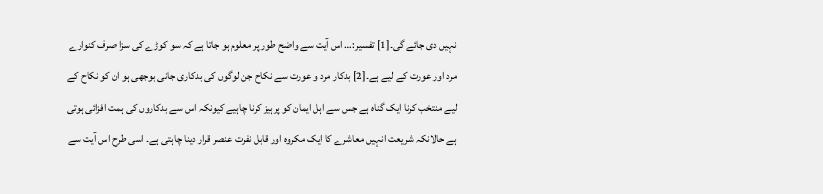نہیں دی جائے گی۔[1] تفسیر:… اس آیت سے واضح طور پر معلوم ہو جاتا ہے کہ سو کوڑے کی سزا صرف کنوارے مرد اور عورت کے لیے ہے۔[2] بدکار مرد و عورت سے نکاح جن لوگوں کی بدکاری جانی بوجھی ہو ان کو نکاح کے لیے منتخب کرنا ایک گناہ ہے جس سے اہل ایمان کو پرہیز کرنا چاہیے کیونکہ اس سے بدکاروں کی ہمت افزائی ہوتی ہے حالانکہ شریعت انہیں معاشرے کا ایک مکروہ اور قابل نفرت عنصر قرار دینا چاہتی ہے۔ اسی طرح اس آیت سے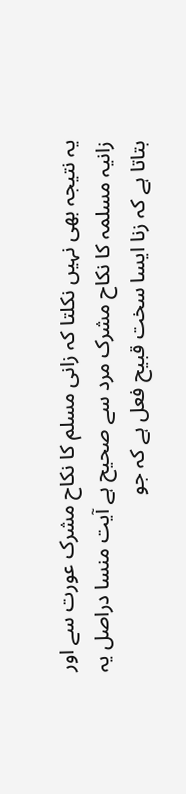یہ نتیجہ بھی نہیں نکلتا کہ زانی مسلم کا نکاح مشرک عورت سے اور زانیہ مسلمہ کا نکاح مشرک مرد سے صحیح ہے آیت منسا دراصل یہ بتاتا ہے کہ زنا ایسا سخت قبیح فعل ہے کہ جو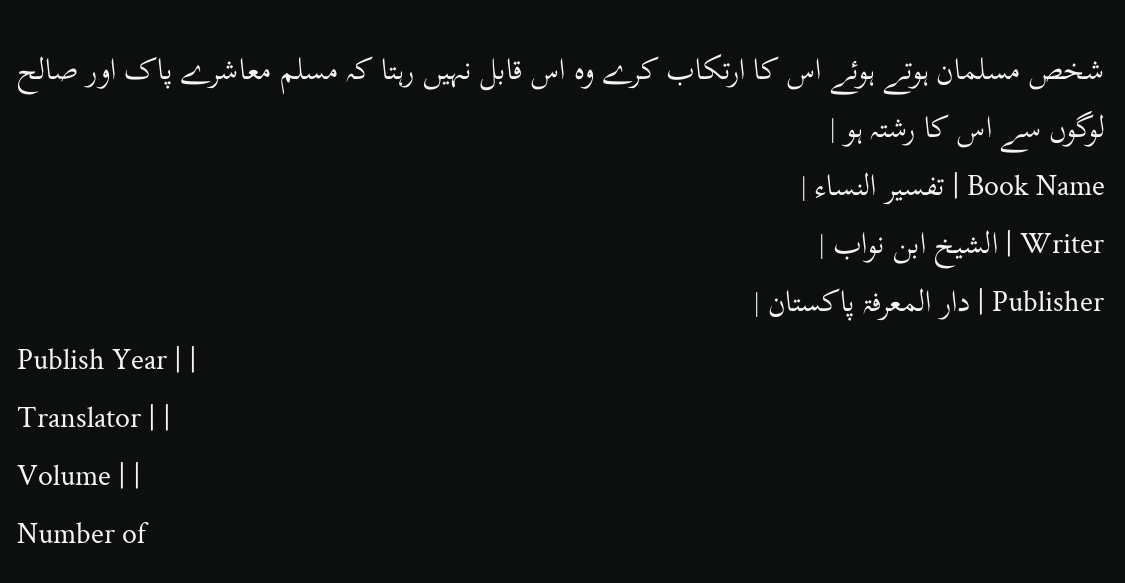شخص مسلمان ہوتے ہوئے اس کا ارتکاب کرے وہ اس قابل نہیں رہتا کہ مسلم معاشرے پاک اور صالح لوگوں سے اس کا رشتہ ہو |
Book Name | تفسیر النساء |
Writer | الشیخ ابن نواب |
Publisher | دار المعرفۃ پاکستان |
Publish Year | |
Translator | |
Volume | |
Number of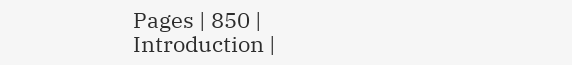Pages | 850 |
Introduction |